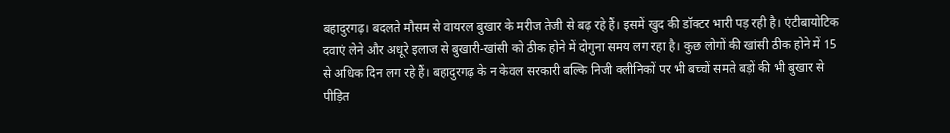बहादुरगढ़। बदलते मौसम से वायरल बुखार के मरीज तेजी से बढ़ रहे हैं। इसमें खुद की डॉक्टर भारी पड़ रही है। एंटीबायोटिक दवाएं लेने और अधूरे इलाज से बुखारी-खांसी को ठीक होने में दोगुना समय लग रहा है। कुछ लोगों की खांसी ठीक होने में 15 से अधिक दिन लग रहे हैं। बहादुरगढ़ के न केवल सरकारी बल्कि निजी क्लीनिकों पर भी बच्चों समते बड़ों की भी बुखार से पीड़ित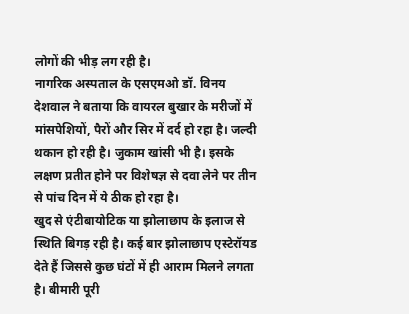लोगों की भीड़ लग रही है।
नागरिक अस्पताल के एसएमओ डॉ. विनय देशवाल ने बताया कि वायरल बुखार के मरीजों में मांसपेशियों, पैरों और सिर में दर्द हो रहा है। जल्दी थकान हो रही है। जुकाम खांसी भी है। इसके लक्षण प्रतीत होने पर विशेषज्ञ से दवा लेने पर तीन से पांच दिन में ये ठीक हो रहा है।
खुद से एंटीबायोटिक या झोलाछाप के इलाज से स्थिति बिगड़ रही है। कई बार झोलाछाप एस्टेरॉयड देते हैं जिससे कुछ घंटों में ही आराम मिलने लगता है। बीमारी पूरी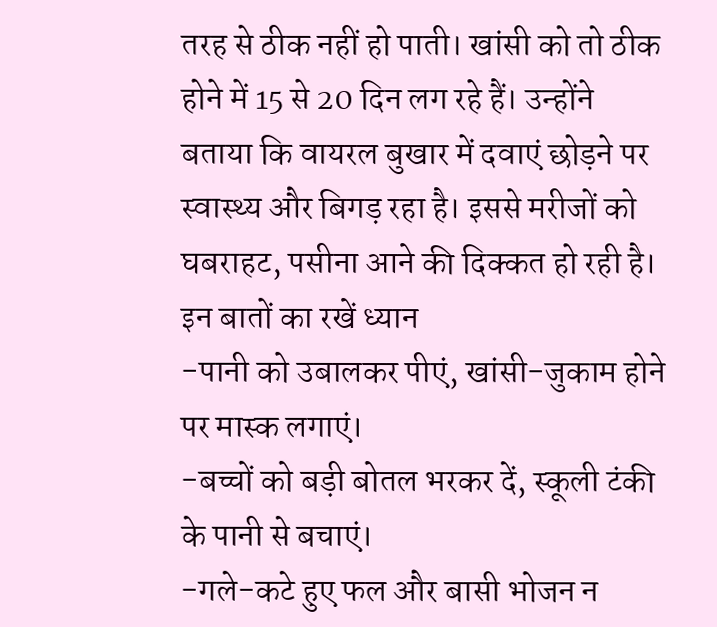तरह से ठीक नहीं हो पाती। खांसी को तो ठीक होने में 15 से 20 दिन लग रहे हैं। उन्होंने बताया कि वायरल बुखार में दवाएं छोड़ने पर स्वास्थ्य और बिगड़ रहा है। इससे मरीजों को घबराहट, पसीना आने की दिक्कत हो रही है।
इन बातों का रखें ध्यान
-पानी को उबालकर पीएं, खांसी-जुकाम होने पर मास्क लगाएं।
-बच्चों को बड़ी बोतल भरकर दें, स्कूली टंकी के पानी से बचाएं।
-गले-कटे हुए फल और बासी भोजन न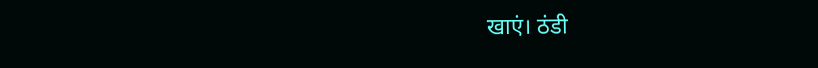खाएं। ठंडी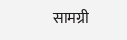सामग्री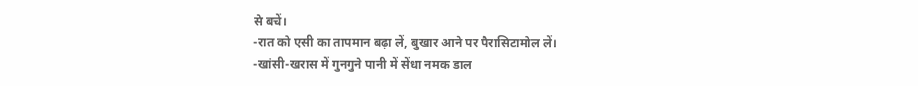से बचें।
-रात को एसी का तापमान बढ़ा लें, बुखार आने पर पैरासिटामोल लें।
-खांसी-खरास में गुनगुने पानी में सेंधा नमक डाल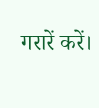गरारें करें।